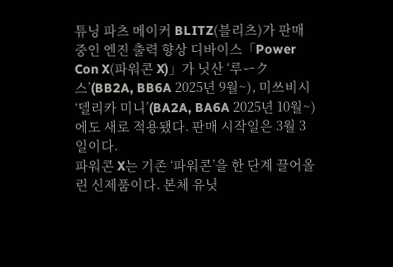튜닝 파츠 메이커 BLITZ(블리츠)가 판매 중인 엔진 출력 향상 디바이스「Power Con X(파워콘 X)」가 닛산 ‘루ーク스’(BB2A, BB6A 2025년 9월~), 미쓰비시 ‘델리카 미니’(BA2A, BA6A 2025년 10월~)에도 새로 적용됐다. 판매 시작일은 3월 3일이다.
파워콘 X는 기존 ‘파워콘’을 한 단계 끌어올린 신제품이다. 본체 유닛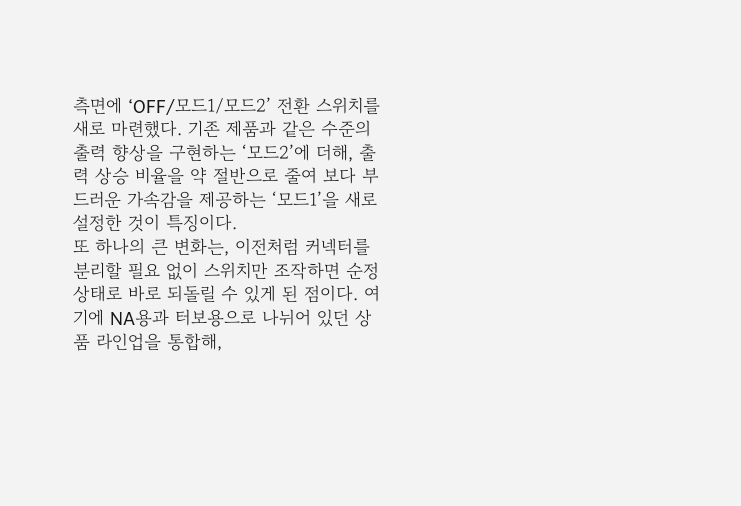측면에 ‘OFF/모드1/모드2’ 전환 스위치를 새로 마련했다. 기존 제품과 같은 수준의 출력 향상을 구현하는 ‘모드2’에 더해, 출력 상승 비율을 약 절반으로 줄여 보다 부드러운 가속감을 제공하는 ‘모드1’을 새로 설정한 것이 특징이다.
또 하나의 큰 변화는, 이전처럼 커넥터를 분리할 필요 없이 스위치만 조작하면 순정 상태로 바로 되돌릴 수 있게 된 점이다. 여기에 NA용과 터보용으로 나뉘어 있던 상품 라인업을 통합해,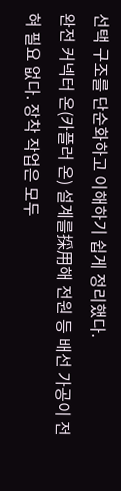선택 구조를 단순화하고 이해하기 쉽게 정리했다.
완전 커넥터 온(카플러 온) 설계를採用해 전원 등 배선 가공이 전혀 필요 없다. 장착 작업은 모두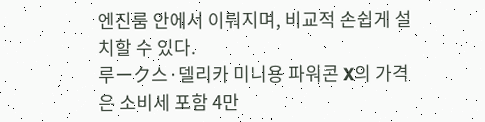엔진룸 안에서 이뤄지며, 비교적 손쉽게 설치할 수 있다.
루ーク스·델리카 미니용 파워콘 X의 가격은 소비세 포함 4만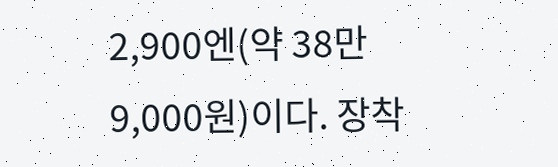2,900엔(약 38만9,000원)이다. 장착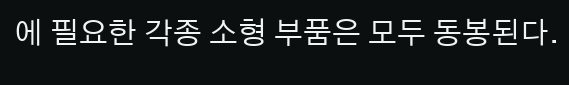에 필요한 각종 소형 부품은 모두 동봉된다.